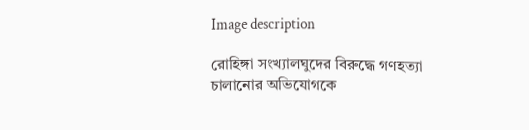Image description

রোহিঙ্গা সংখ্যালঘুদের বিরুদ্ধে গণহত্যা চালানোর অভিযোগকে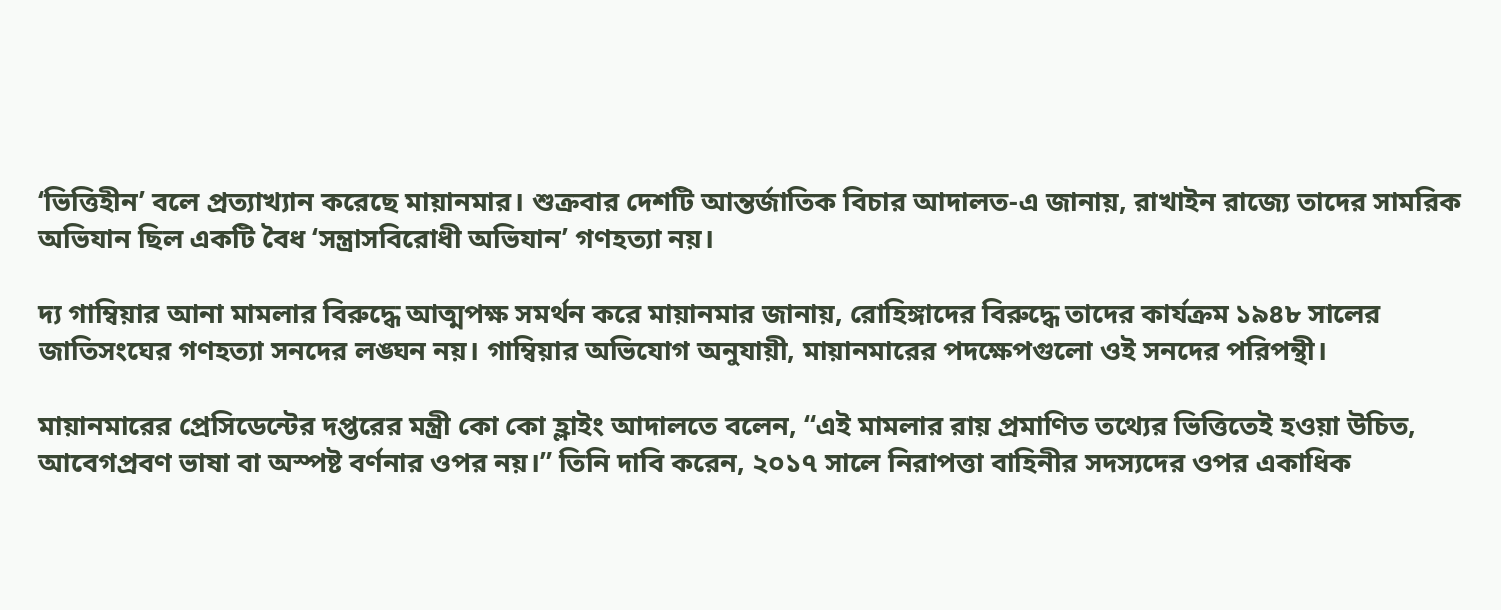‘ভিত্তিহীন’ বলে প্রত্যাখ্যান করেছে মায়ানমার। শুক্রবার দেশটি আন্তর্জাতিক বিচার আদালত-এ জানায়, রাখাইন রাজ্যে তাদের সামরিক অভিযান ছিল একটি বৈধ ‘সন্ত্রাসবিরোধী অভিযান’ গণহত্যা নয়।

দ্য গাম্বিয়ার আনা মামলার বিরুদ্ধে আত্মপক্ষ সমর্থন করে মায়ানমার জানায়, রোহিঙ্গাদের বিরুদ্ধে তাদের কার্যক্রম ১৯৪৮ সালের জাতিসংঘের গণহত্যা সনদের লঙ্ঘন নয়। গাম্বিয়ার অভিযোগ অনুযায়ী, মায়ানমারের পদক্ষেপগুলো ওই সনদের পরিপন্থী।

মায়ানমারের প্রেসিডেন্টের দপ্তরের মন্ত্রী কো কো হ্লাইং আদালতে বলেন, “এই মামলার রায় প্রমাণিত তথ্যের ভিত্তিতেই হওয়া উচিত, আবেগপ্রবণ ভাষা বা অস্পষ্ট বর্ণনার ওপর নয়।” তিনি দাবি করেন, ২০১৭ সালে নিরাপত্তা বাহিনীর সদস্যদের ওপর একাধিক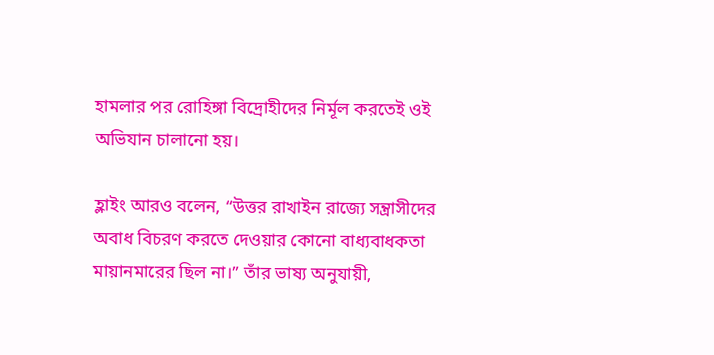হামলার পর রোহিঙ্গা বিদ্রোহীদের নির্মূল করতেই ওই অভিযান চালানো হয়।

হ্লাইং আরও বলেন, “উত্তর রাখাইন রাজ্যে সন্ত্রাসীদের অবাধ বিচরণ করতে দেওয়ার কোনো বাধ্যবাধকতা মায়ানমারের ছিল না।” তাঁর ভাষ্য অনুযায়ী,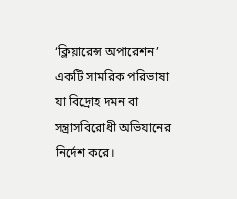‘ক্লিয়ারেন্স অপারেশন’ একটি সামরিক পরিভাষা যা বিদ্রোহ দমন বা সন্ত্রাসবিরোধী অভিযানের নির্দেশ করে।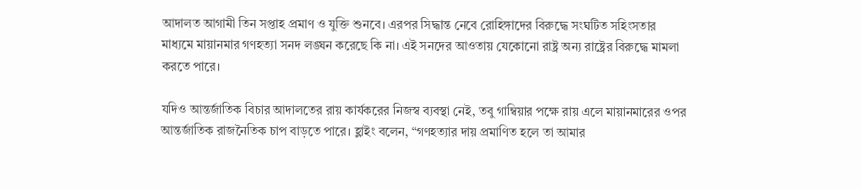আদালত আগামী তিন সপ্তাহ প্রমাণ ও যুক্তি শুনবে। এরপর সিদ্ধান্ত নেবে রোহিঙ্গাদের বিরুদ্ধে সংঘটিত সহিংসতার মাধ্যমে মায়ানমার গণহত্যা সনদ লঙ্ঘন করেছে কি না। এই সনদের আওতায় যেকোনো রাষ্ট্র অন্য রাষ্ট্রের বিরুদ্ধে মামলা করতে পারে।

যদিও আন্তর্জাতিক বিচার আদালতের রায় কার্যকরের নিজস্ব ব্যবস্থা নেই, তবু গাম্বিয়ার পক্ষে রায় এলে মায়ানমারের ওপর আন্তর্জাতিক রাজনৈতিক চাপ বাড়তে পারে। হ্লাইং বলেন, “গণহত্যার দায় প্রমাণিত হলে তা আমার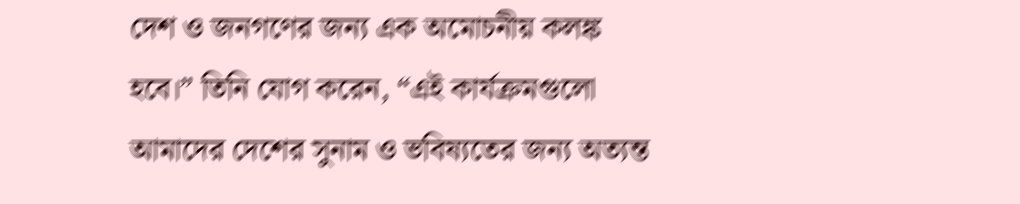দেশ ও জনগণের জন্য এক অমোচনীয় কলঙ্ক হবে।” তিনি যোগ করেন, “এই কার্যক্রমগুলো আমাদের দেশের সুনাম ও ভবিষ্যতের জন্য অত্যন্ত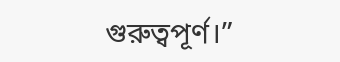গুরুত্বপূর্ণ।”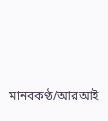মানবকণ্ঠ/আরআই